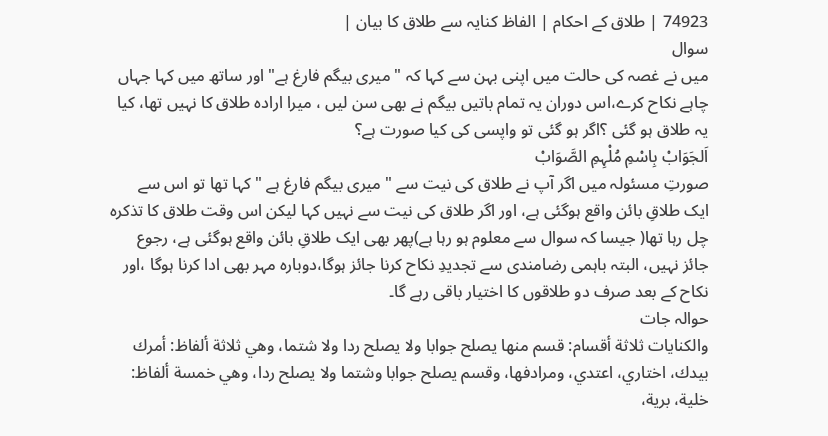74923 | طلاق کے احکام | الفاظ کنایہ سے طلاق کا بیان |
سوال
میں نے غصہ کی حالت میں اپنی بہن سے کہا کہ " میری بیگم فارغ ہے" اور ساتھ میں کہا جہاں چاہے نکاح کرے،اس دوران یہ تمام باتیں بیگم نے بھی سن لیں ، میرا ارادہ طلاق کا نہیں تھا، کیا یہ طلاق ہو گئی ؟اگر ہو گئی تو واپسی کی کیا صورت ہے؟
اَلجَوَابْ بِاسْمِ مُلْہِمِ الصَّوَابْ
صورتِ مسئولہ میں اگر آپ نے طلاق کی نیت سے " میری بیگم فارغ ہے " کہا تھا تو اس سے ایک طلاقِ بائن واقع ہوگئی ہے، اور اگر طلاق کی نیت سے نہیں کہا لیکن اس وقت طلاق کا تذکرہ چل رہا تھا( جیسا کہ سوال سے معلوم ہو رہا ہے)پھر بھی ایک طلاقِ بائن واقع ہوگئی ہے، رجوع جائز نہیں، البتہ باہمی رضامندی سے تجدیدِ نکاح کرنا جائز ہوگا،دوبارہ مہر بھی ادا کرنا ہوگا ،اور نکاح کے بعد صرف دو طلاقوں کا اختیار باقی رہے گا۔
حوالہ جات
والكنايات ثلاثة أقسام: قسم منها يصلح جوابا ولا يصلح ردا ولا شتما، وهي ثلاثة ألفاظ: أمرك بيدك، اختاري، اعتدي، ومرادفها، وقسم يصلح جوابا وشتما ولا يصلح ردا، وهي خمسة ألفاظ: خلية، برية،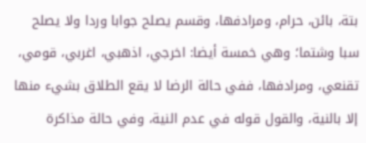بتة، بائن، حرام، ومرادفها، وقسم يصلح جوابا وردا ولا يصلح سبا وشتما؛ وهي خمسة أيضا: اخرجي، اذهبي، اغربي، قومي، تقنعي، ومرادفها، ففي حالة الرضا لا يقع الطلاق بشيء منها إلا بالنية، والقول قوله في عدم النية، وفي حالة مذاكرة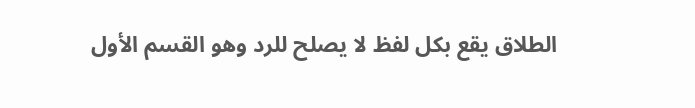الطلاق يقع بكل لفظ لا يصلح للرد وهو القسم الأول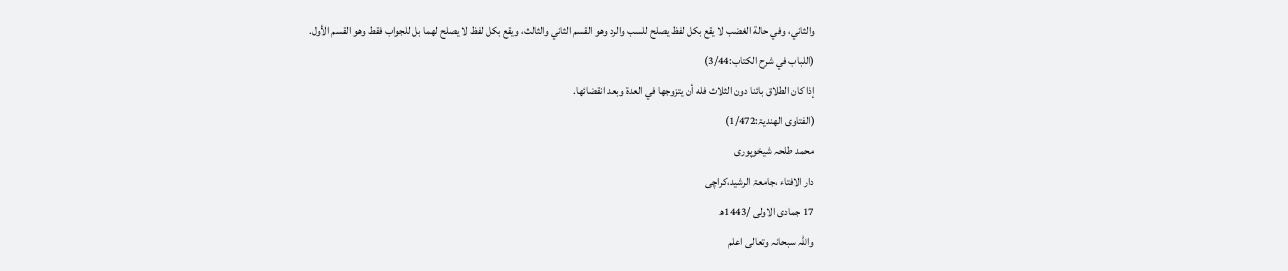والثاني، وفي حالة الغضب لا يقع بكل لفظ يصلح للسب والرد وهو القسم الثاني والثالث، ويقع بكل لفظ لا يصلح لهما بل للجواب فقط وهو القسم الأول.
(اللباب في شرح الكتاب:3/44)
إذا كان الطلاق بائنا دون الثلاث فله أن يتزوجها في العدة وبعد انقضائها.
(الفتاوی الھندیۃ:1/472)
محمد طلحہ شیخوپوری
دار الافتاء ،جامعۃ الرشید،کراچی
17 جمادی الاولی /1443ھ
واللہ سبحانہ وتعالی اعلم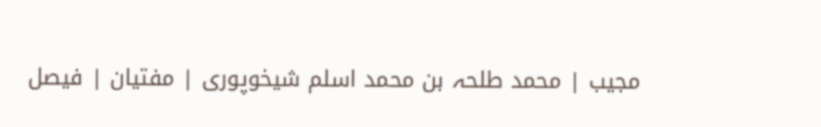مجیب | محمد طلحہ بن محمد اسلم شیخوپوری | مفتیان | فیصل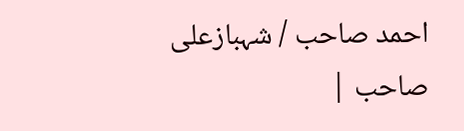احمد صاحب / شہبازعلی صاحب |